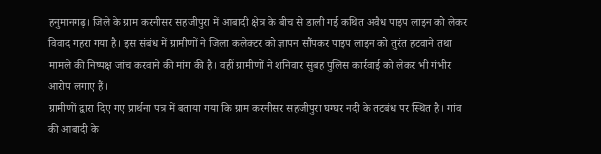हनुमानगढ़। जिले के ग्राम करनीसर सहजीपुरा में आबादी क्षेत्र के बीच से डाली गई कथित अवैध पाइप लाइन को लेकर विवाद गहरा गया है। इस संबंध में ग्रामीणों ने जिला कलेक्टर को ज्ञापन सौंपकर पाइप लाइन को तुरंत हटवाने तथा मामले की निष्पक्ष जांच करवाने की मांग की है। वहीं ग्रामीणों ने शनिवार सुबह पुलिस कार्रवाई को लेकर भी गंभीर आरोप लगाए हैं।
ग्रामीणों द्वारा दिए गए प्रार्थना पत्र में बताया गया कि ग्राम करनीसर सहजीपुरा घग्घर नदी के तटबंध पर स्थित है। गांव की आबादी के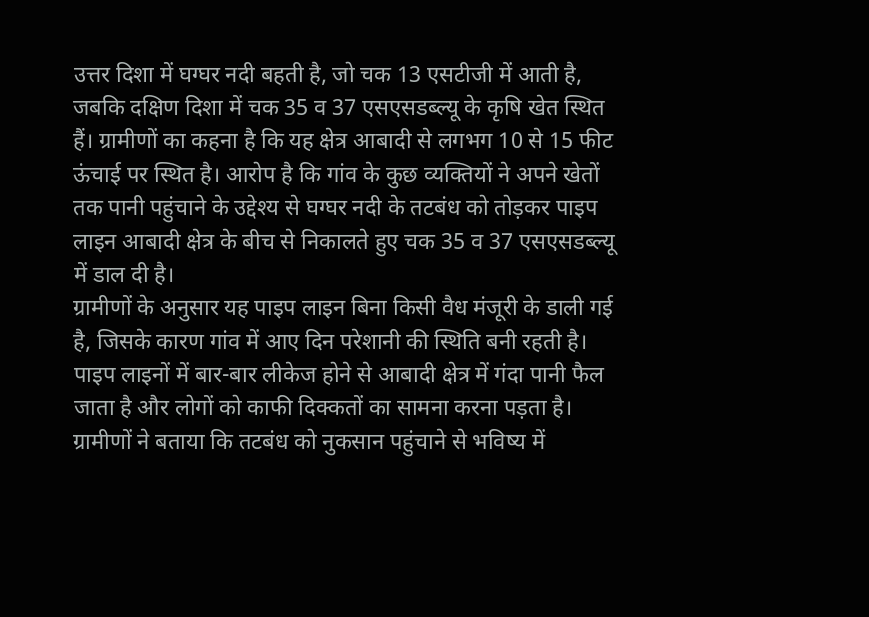उत्तर दिशा में घग्घर नदी बहती है, जो चक 13 एसटीजी में आती है, जबकि दक्षिण दिशा में चक 35 व 37 एसएसडब्ल्यू के कृषि खेत स्थित हैं। ग्रामीणों का कहना है कि यह क्षेत्र आबादी से लगभग 10 से 15 फीट ऊंचाई पर स्थित है। आरोप है कि गांव के कुछ व्यक्तियों ने अपने खेतों तक पानी पहुंचाने के उद्देश्य से घग्घर नदी के तटबंध को तोड़कर पाइप लाइन आबादी क्षेत्र के बीच से निकालते हुए चक 35 व 37 एसएसडब्ल्यू में डाल दी है।
ग्रामीणों के अनुसार यह पाइप लाइन बिना किसी वैध मंजूरी के डाली गई है, जिसके कारण गांव में आए दिन परेशानी की स्थिति बनी रहती है। पाइप लाइनों में बार-बार लीकेज होने से आबादी क्षेत्र में गंदा पानी फैल जाता है और लोगों को काफी दिक्कतों का सामना करना पड़ता है। ग्रामीणों ने बताया कि तटबंध को नुकसान पहुंचाने से भविष्य में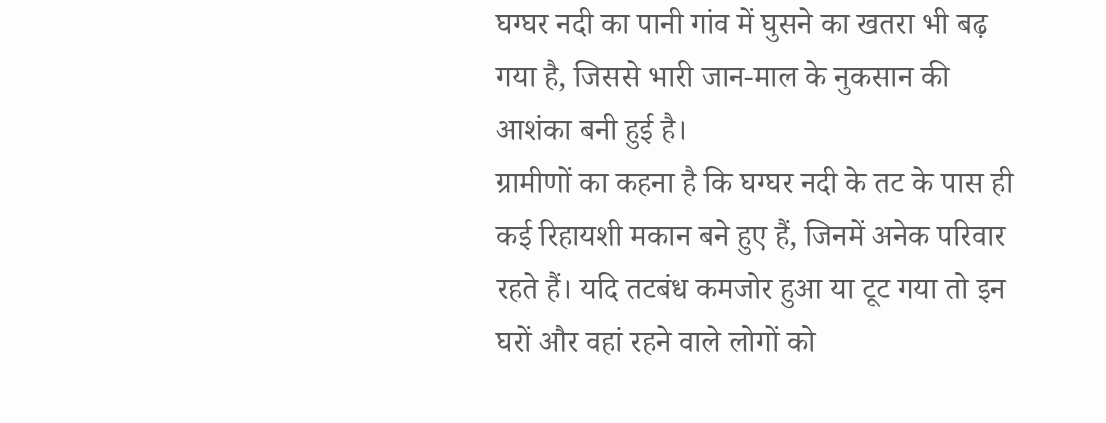घग्घर नदी का पानी गांव में घुसने का खतरा भी बढ़ गया है, जिससे भारी जान-माल के नुकसान की आशंका बनी हुई है।
ग्रामीणों का कहना है कि घग्घर नदी के तट के पास ही कई रिहायशी मकान बने हुए हैं, जिनमें अनेक परिवार रहते हैं। यदि तटबंध कमजोर हुआ या टूट गया तो इन घरों और वहां रहने वाले लोगों को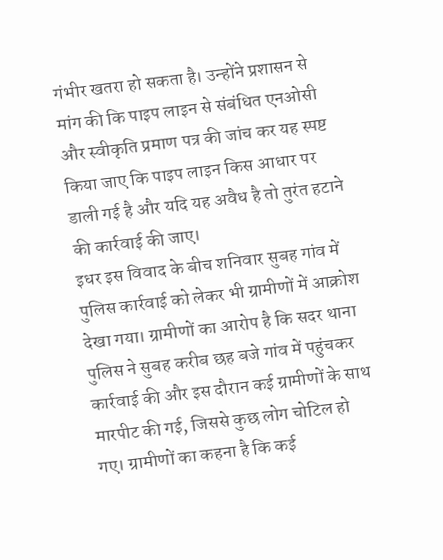गंभीर खतरा हो सकता है। उन्होंने प्रशासन से मांग की कि पाइप लाइन से संबंधित एनओसी और स्वीकृति प्रमाण पत्र की जांच कर यह स्पष्ट किया जाए कि पाइप लाइन किस आधार पर डाली गई है और यदि यह अवैध है तो तुरंत हटाने की कार्रवाई की जाए।
इधर इस विवाद के बीच शनिवार सुबह गांव में पुलिस कार्रवाई को लेकर भी ग्रामीणों में आक्रोश देखा गया। ग्रामीणों का आरोप है कि सदर थाना पुलिस ने सुबह करीब छह बजे गांव में पहुंचकर कार्रवाई की और इस दौरान कई ग्रामीणों के साथ मारपीट की गई, जिससे कुछ लोग चोटिल हो गए। ग्रामीणों का कहना है कि कई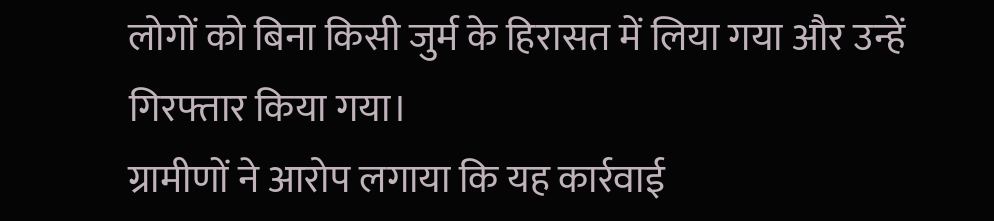लोगों को बिना किसी जुर्म के हिरासत में लिया गया और उन्हें गिरफ्तार किया गया।
ग्रामीणों ने आरोप लगाया कि यह कार्रवाई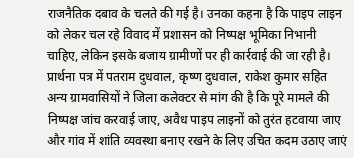राजनैतिक दबाव के चलते की गई है। उनका कहना है कि पाइप लाइन को लेकर चल रहे विवाद में प्रशासन को निष्पक्ष भूमिका निभानी चाहिए, लेकिन इसके बजाय ग्रामीणों पर ही कार्रवाई की जा रही है।
प्रार्थना पत्र में पतराम दुधवाल, कृष्ण दुधवाल, राकेश कुमार सहित अन्य ग्रामवासियों ने जिला कलेक्टर से मांग की है कि पूरे मामले की निष्पक्ष जांच करवाई जाए, अवैध पाइप लाइनों को तुरंत हटवाया जाए और गांव में शांति व्यवस्था बनाए रखने के लिए उचित कदम उठाए जाएं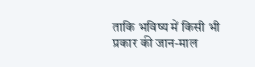ताकि भविष्य में किसी भी प्रकार की जान-माल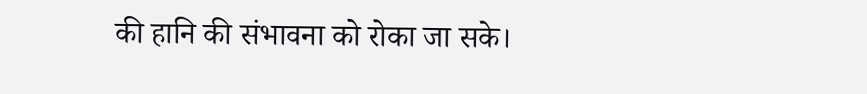की हानि की संभावना को रोका जा सके।